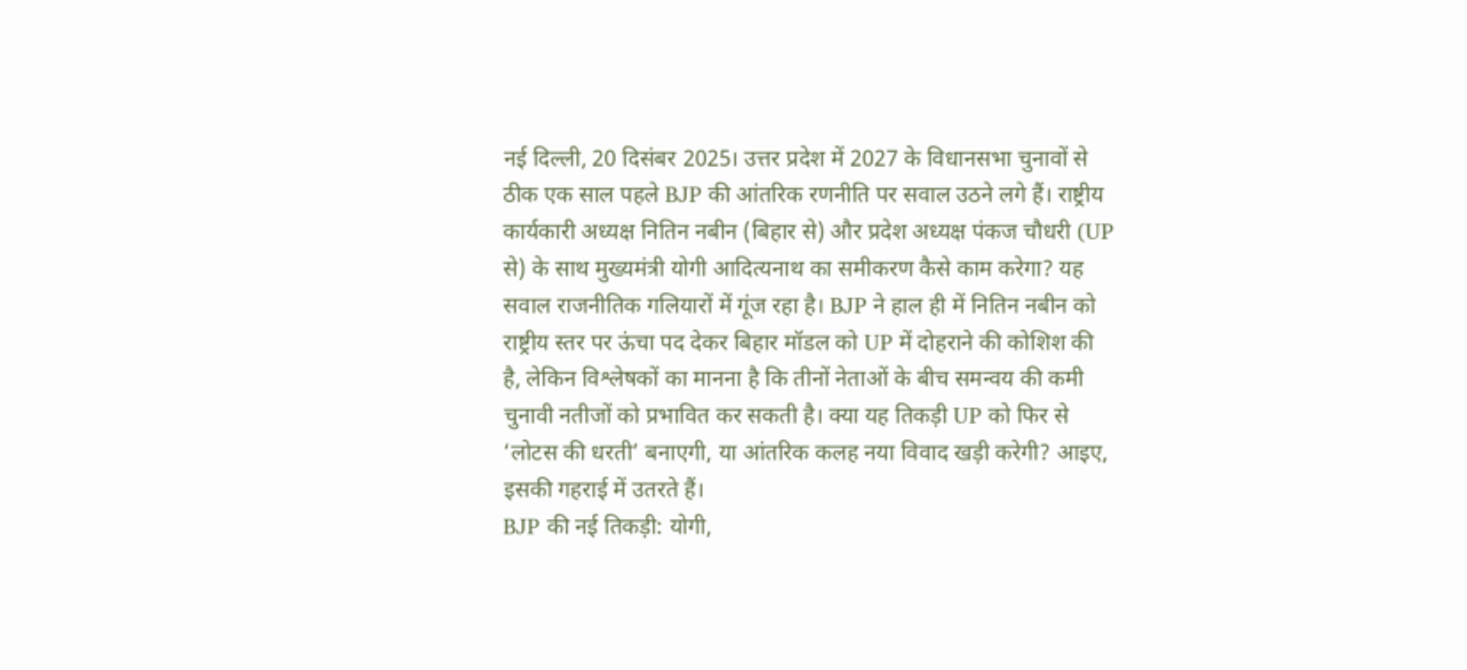नई दिल्ली, 20 दिसंबर 2025। उत्तर प्रदेश में 2027 के विधानसभा चुनावों से ठीक एक साल पहले BJP की आंतरिक रणनीति पर सवाल उठने लगे हैं। राष्ट्रीय कार्यकारी अध्यक्ष नितिन नबीन (बिहार से) और प्रदेश अध्यक्ष पंकज चौधरी (UP से) के साथ मुख्यमंत्री योगी आदित्यनाथ का समीकरण कैसे काम करेगा? यह सवाल राजनीतिक गलियारों में गूंज रहा है। BJP ने हाल ही में नितिन नबीन को राष्ट्रीय स्तर पर ऊंचा पद देकर बिहार मॉडल को UP में दोहराने की कोशिश की है, लेकिन विश्लेषकों का मानना है कि तीनों नेताओं के बीच समन्वय की कमी चुनावी नतीजों को प्रभावित कर सकती है। क्या यह तिकड़ी UP को फिर से ‘लोटस की धरती’ बनाएगी, या आंतरिक कलह नया विवाद खड़ी करेगी? आइए, इसकी गहराई में उतरते हैं।
BJP की नई तिकड़ी: योगी,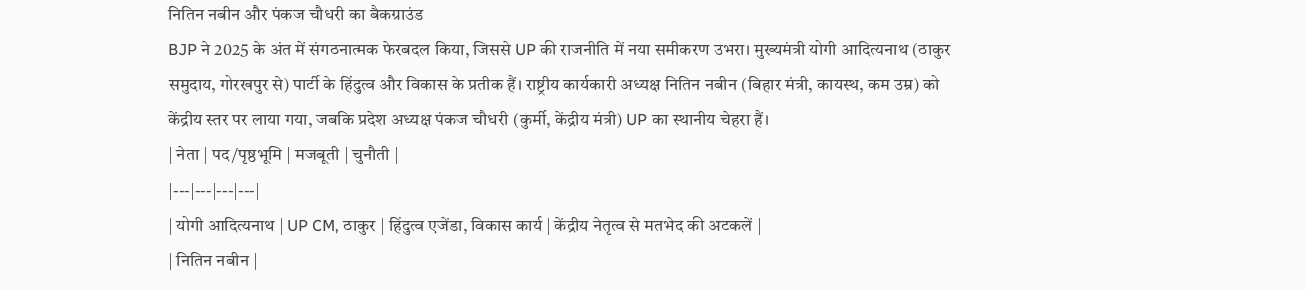नितिन नबीन और पंकज चौधरी का बैकग्राउंड
BJP ने 2025 के अंत में संगठनात्मक फेरबदल किया, जिससे UP की राजनीति में नया समीकरण उभरा। मुख्यमंत्री योगी आदित्यनाथ (ठाकुर समुदाय, गोरखपुर से) पार्टी के हिंदुत्व और विकास के प्रतीक हैं। राष्ट्रीय कार्यकारी अध्यक्ष नितिन नबीन (बिहार मंत्री, कायस्थ, कम उम्र) को केंद्रीय स्तर पर लाया गया, जबकि प्रदेश अध्यक्ष पंकज चौधरी (कुर्मी, केंद्रीय मंत्री) UP का स्थानीय चेहरा हैं।
| नेता | पद/पृष्ठभूमि | मजबूती | चुनौती |
|---|---|---|---|
| योगी आदित्यनाथ | UP CM, ठाकुर | हिंदुत्व एजेंडा, विकास कार्य | केंद्रीय नेतृत्व से मतभेद की अटकलें |
| नितिन नबीन |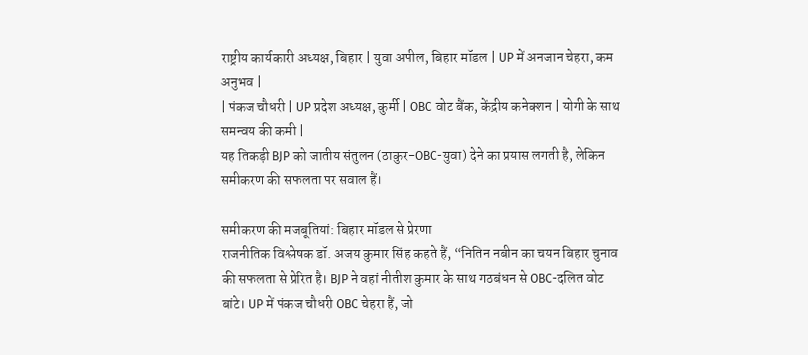राष्ट्रीय कार्यकारी अध्यक्ष, बिहार | युवा अपील, बिहार मॉडल | UP में अनजान चेहरा, कम अनुभव |
| पंकज चौधरी | UP प्रदेश अध्यक्ष, कुर्मी | OBC वोट बैंक, केंद्रीय कनेक्शन | योगी के साथ समन्वय की कमी |
यह तिकड़ी BJP को जातीय संतुलन (ठाकुर-OBC-युवा) देने का प्रयास लगती है, लेकिन समीकरण की सफलता पर सवाल हैं।

समीकरण की मजबूतियां: बिहार मॉडल से प्रेरणा
राजनीतिक विश्लेषक डॉ. अजय कुमार सिंह कहते हैं, “नितिन नबीन का चयन बिहार चुनाव की सफलता से प्रेरित है। BJP ने वहां नीतीश कुमार के साथ गठबंधन से OBC-दलित वोट बांटे। UP में पंकज चौधरी OBC चेहरा हैं, जो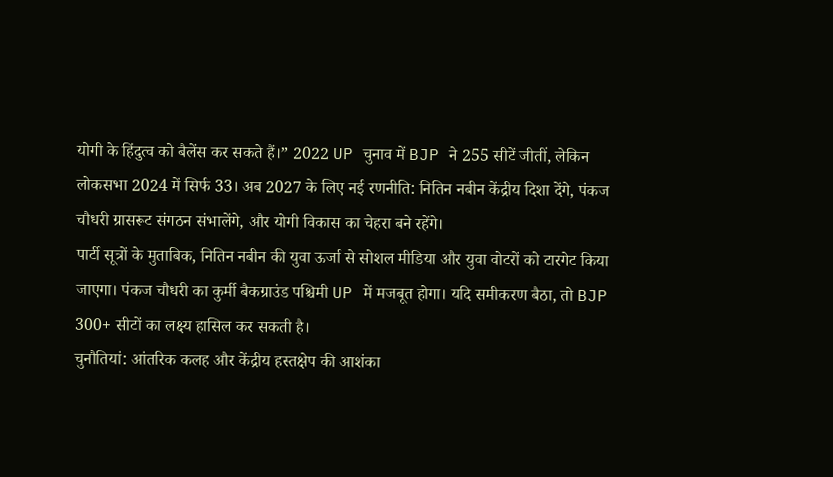योगी के हिंदुत्व को बैलेंस कर सकते हैं।” 2022 UP चुनाव में BJP ने 255 सीटें जीतीं, लेकिन लोकसभा 2024 में सिर्फ 33। अब 2027 के लिए नई रणनीति: नितिन नबीन केंद्रीय दिशा देंगे, पंकज चौधरी ग्रासरूट संगठन संभालेंगे, और योगी विकास का चेहरा बने रहेंगे।
पार्टी सूत्रों के मुताबिक, नितिन नबीन की युवा ऊर्जा से सोशल मीडिया और युवा वोटरों को टारगेट किया जाएगा। पंकज चौधरी का कुर्मी बैकग्राउंड पश्चिमी UP में मजबूत होगा। यदि समीकरण बैठा, तो BJP 300+ सीटों का लक्ष्य हासिल कर सकती है।
चुनौतियां: आंतरिक कलह और केंद्रीय हस्तक्षेप की आशंका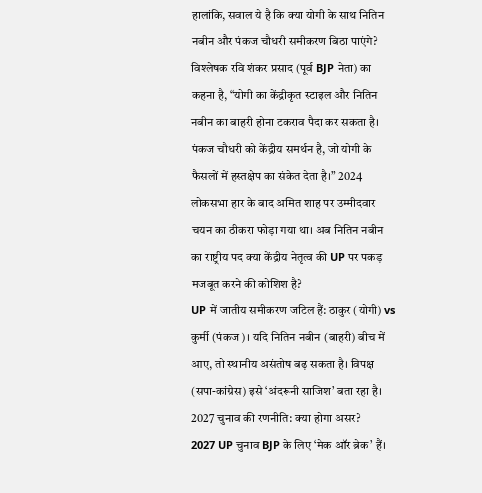हालांकि, सवाल ये है कि क्या योगी के साथ नितिन नबीन और पंकज चौधरी समीकरण बिठा पाएंगे? विश्लेषक रवि शंकर प्रसाद (पूर्व BJP नेता) का कहना है, “योगी का केंद्रीकृत स्टाइल और नितिन नबीन का बाहरी होना टकराव पैदा कर सकता है। पंकज चौधरी को केंद्रीय समर्थन है, जो योगी के फैसलों में हस्तक्षेप का संकेत देता है।” 2024 लोकसभा हार के बाद अमित शाह पर उम्मीदवार चयन का ठीकरा फोड़ा गया था। अब नितिन नबीन का राष्ट्रीय पद क्या केंद्रीय नेतृत्व की UP पर पकड़ मजबूत करने की कोशिश है?
UP में जातीय समीकरण जटिल हैं: ठाकुर (योगी) vs कुर्मी (पंकज)। यदि नितिन नबीन (बाहरी) बीच में आए, तो स्थानीय असंतोष बढ़ सकता है। विपक्ष (सपा-कांग्रेस) इसे ‘अंदरूनी साजिश’ बता रहा है।
2027 चुनाव की रणनीति: क्या होगा असर?
2027 UP चुनाव BJP के लिए ‘मेक ऑर ब्रेक’ हैं।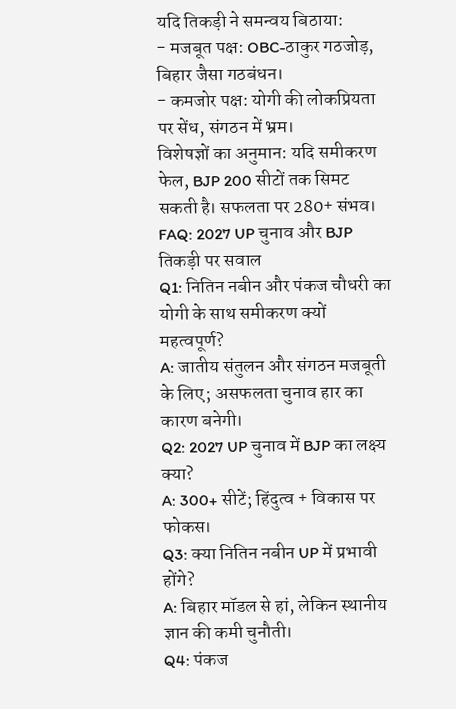यदि तिकड़ी ने समन्वय बिठाया:
- मजबूत पक्ष: OBC-ठाकुर गठजोड़, बिहार जैसा गठबंधन।
- कमजोर पक्ष: योगी की लोकप्रियता पर सेंध, संगठन में भ्रम।
विशेषज्ञों का अनुमान: यदि समीकरण फेल, BJP 200 सीटों तक सिमट सकती है। सफलता पर 280+ संभव।
FAQ: 2027 UP चुनाव और BJP तिकड़ी पर सवाल
Q1: नितिन नबीन और पंकज चौधरी का योगी के साथ समीकरण क्यों महत्वपूर्ण?
A: जातीय संतुलन और संगठन मजबूती के लिए; असफलता चुनाव हार का कारण बनेगी।
Q2: 2027 UP चुनाव में BJP का लक्ष्य क्या?
A: 300+ सीटें; हिंदुत्व + विकास पर फोकस।
Q3: क्या नितिन नबीन UP में प्रभावी होंगे?
A: बिहार मॉडल से हां, लेकिन स्थानीय ज्ञान की कमी चुनौती।
Q4: पंकज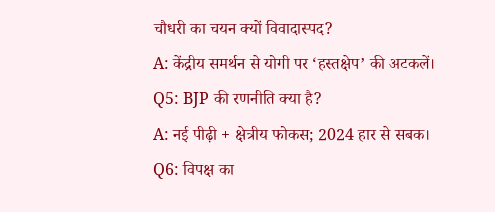चौधरी का चयन क्यों विवादास्पद?
A: केंद्रीय समर्थन से योगी पर ‘हस्तक्षेप’ की अटकलें।
Q5: BJP की रणनीति क्या है?
A: नई पीढ़ी + क्षेत्रीय फोकस; 2024 हार से सबक।
Q6: विपक्ष का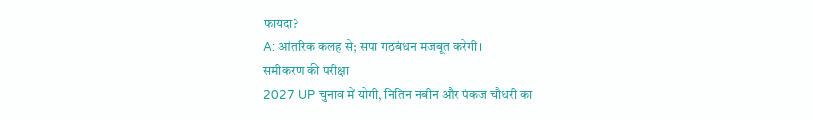फायदा?
A: आंतरिक कलह से; सपा गठबंधन मजबूत करेगी।
समीकरण की परीक्षा
2027 UP चुनाव में योगी, नितिन नबीन और पंकज चौधरी का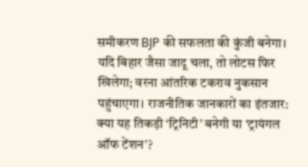समीकरण BJP की सफलता की कुंजी बनेगा। यदि बिहार जैसा जादू चला, तो लोटस फिर खिलेगा; वरना आंतरिक टकराव नुकसान पहुंचाएगा। राजनीतिक जानकारों का इंतजार: क्या यह तिकड़ी ‘ट्रिनिटी’ बनेगी या ‘ट्रायंगल ऑफ टेंशन’?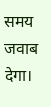समय जवाब देगा।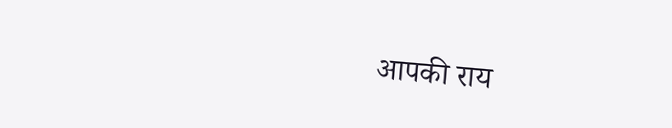आपकी राय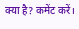क्या है? कमेंट करें।